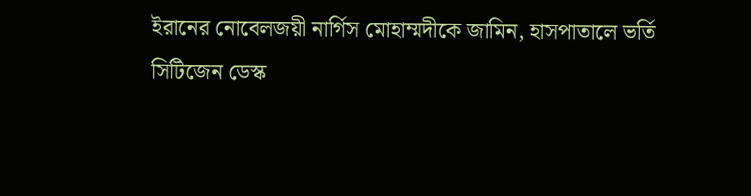ইরানের নোবেলজয়ী নার্গিস মোহাম্মদীকে জামিন, হাসপাতালে ভর্তি
সিটিজেন ডেস্ক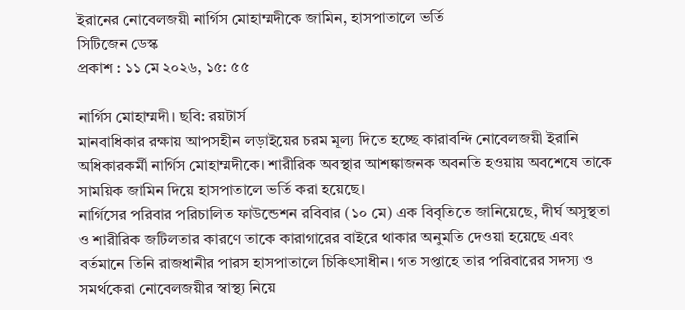ইরানের নোবেলজয়ী নার্গিস মোহাম্মদীকে জামিন, হাসপাতালে ভর্তি
সিটিজেন ডেস্ক
প্রকাশ : ১১ মে ২০২৬, ১৫: ৫৫

নার্গিস মোহাম্মদী। ছবি: রয়টার্স
মানবাধিকার রক্ষায় আপসহীন লড়াইয়ের চরম মূল্য দিতে হচ্ছে কারাবন্দি নোবেলজয়ী ইরানি অধিকারকর্মী নার্গিস মোহাম্মদীকে। শারীরিক অবস্থার আশঙ্কাজনক অবনতি হওয়ায় অবশেষে তাকে সাময়িক জামিন দিয়ে হাসপাতালে ভর্তি করা হয়েছে।
নার্গিসের পরিবার পরিচালিত ফাউন্ডেশন রবিবার (১০ মে) এক বিবৃতিতে জানিয়েছে, দীর্ঘ অসুস্থতা ও শারীরিক জটিলতার কারণে তাকে কারাগারের বাইরে থাকার অনুমতি দেওয়া হয়েছে এবং বর্তমানে তিনি রাজধানীর পারস হাসপাতালে চিকিৎসাধীন। গত সপ্তাহে তার পরিবারের সদস্য ও সমর্থকেরা নোবেলজয়ীর স্বাস্থ্য নিয়ে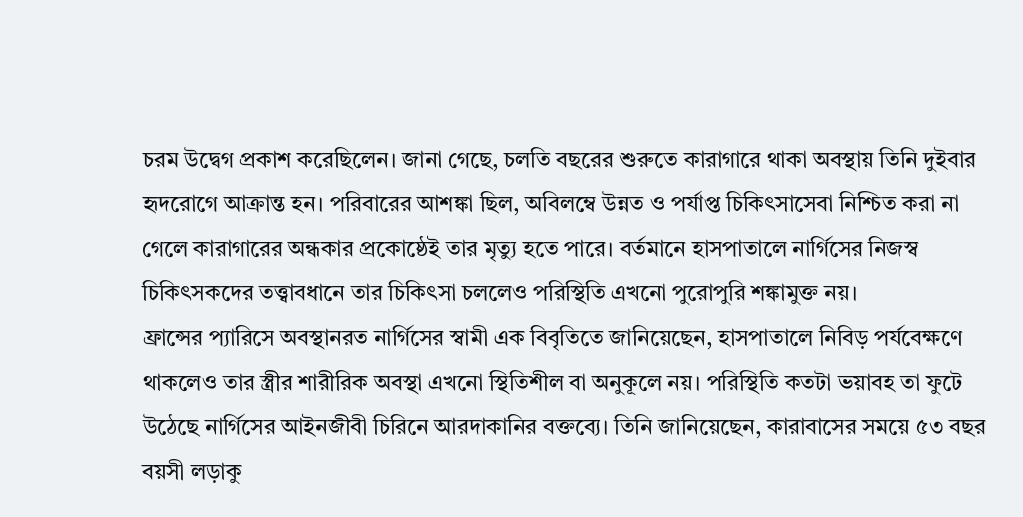চরম উদ্বেগ প্রকাশ করেছিলেন। জানা গেছে, চলতি বছরের শুরুতে কারাগারে থাকা অবস্থায় তিনি দুইবার হৃদরোগে আক্রান্ত হন। পরিবারের আশঙ্কা ছিল, অবিলম্বে উন্নত ও পর্যাপ্ত চিকিৎসাসেবা নিশ্চিত করা না গেলে কারাগারের অন্ধকার প্রকোষ্ঠেই তার মৃত্যু হতে পারে। বর্তমানে হাসপাতালে নার্গিসের নিজস্ব চিকিৎসকদের তত্ত্বাবধানে তার চিকিৎসা চললেও পরিস্থিতি এখনো পুরোপুরি শঙ্কামুক্ত নয়।
ফ্রান্সের প্যারিসে অবস্থানরত নার্গিসের স্বামী এক বিবৃতিতে জানিয়েছেন, হাসপাতালে নিবিড় পর্যবেক্ষণে থাকলেও তার স্ত্রীর শারীরিক অবস্থা এখনো স্থিতিশীল বা অনুকূলে নয়। পরিস্থিতি কতটা ভয়াবহ তা ফুটে উঠেছে নার্গিসের আইনজীবী চিরিনে আরদাকানির বক্তব্যে। তিনি জানিয়েছেন, কারাবাসের সময়ে ৫৩ বছর বয়সী লড়াকু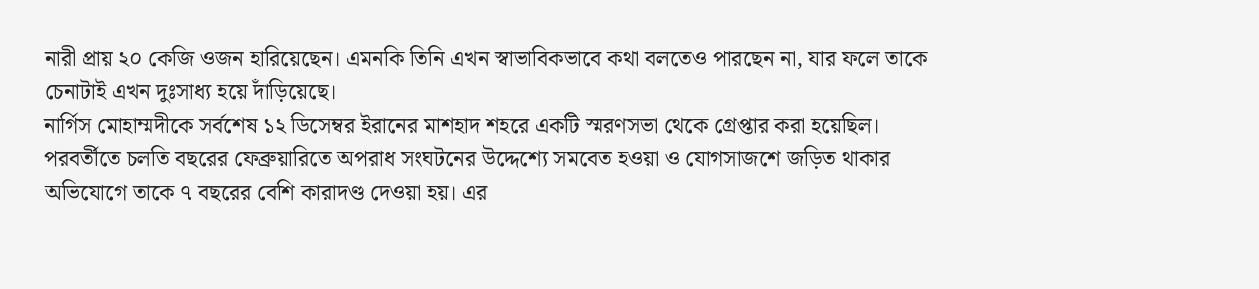নারী প্রায় ২০ কেজি ওজন হারিয়েছেন। এমনকি তিনি এখন স্বাভাবিকভাবে কথা বলতেও পারছেন না, যার ফলে তাকে চেনাটাই এখন দুঃসাধ্য হয়ে দাঁড়িয়েছে।
নার্গিস মোহাম্মদীকে সর্বশেষ ১২ ডিসেম্বর ইরানের মাশহাদ শহরে একটি স্মরণসভা থেকে গ্রেপ্তার করা হয়েছিল। পরবর্তীতে চলতি বছরের ফেব্রুয়ারিতে অপরাধ সংঘটনের উদ্দেশ্যে সমবেত হওয়া ও যোগসাজশে জড়িত থাকার অভিযোগে তাকে ৭ বছরের বেশি কারাদণ্ড দেওয়া হয়। এর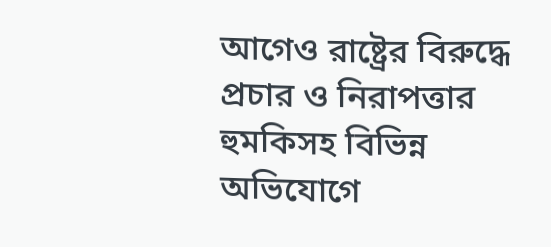আগেও রাষ্ট্রের বিরুদ্ধে প্রচার ও নিরাপত্তার হুমকিসহ বিভিন্ন অভিযোগে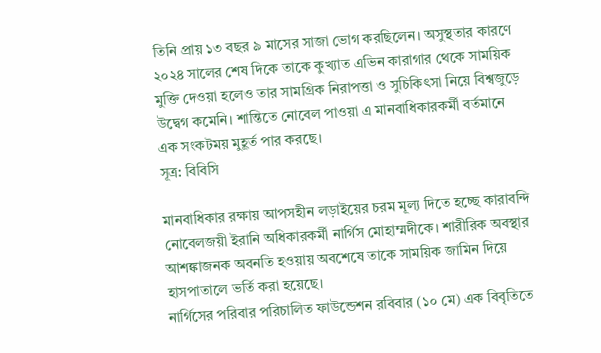তিনি প্রায় ১৩ বছর ৯ মাসের সাজা ভোগ করছিলেন। অসুস্থতার কারণে ২০২৪ সালের শেষ দিকে তাকে কুখ্যাত এভিন কারাগার থেকে সাময়িক মুক্তি দেওয়া হলেও তার সামগ্রিক নিরাপত্তা ও সুচিকিৎসা নিয়ে বিশ্বজুড়ে উদ্বেগ কমেনি। শান্তিতে নোবেল পাওয়া এ মানবাধিকারকর্মী বর্তমানে এক সংকটময় মুহূর্ত পার করছে।
সূত্র: বিবিসি

মানবাধিকার রক্ষায় আপসহীন লড়াইয়ের চরম মূল্য দিতে হচ্ছে কারাবন্দি নোবেলজয়ী ইরানি অধিকারকর্মী নার্গিস মোহাম্মদীকে। শারীরিক অবস্থার আশঙ্কাজনক অবনতি হওয়ায় অবশেষে তাকে সাময়িক জামিন দিয়ে হাসপাতালে ভর্তি করা হয়েছে।
নার্গিসের পরিবার পরিচালিত ফাউন্ডেশন রবিবার (১০ মে) এক বিবৃতিতে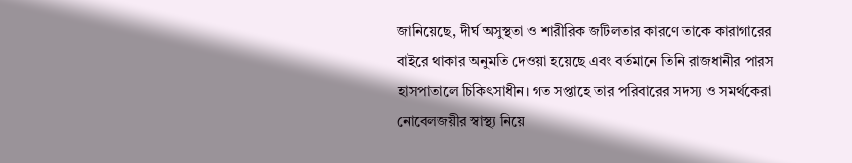জানিয়েছে, দীর্ঘ অসুস্থতা ও শারীরিক জটিলতার কারণে তাকে কারাগারের বাইরে থাকার অনুমতি দেওয়া হয়েছে এবং বর্তমানে তিনি রাজধানীর পারস হাসপাতালে চিকিৎসাধীন। গত সপ্তাহে তার পরিবারের সদস্য ও সমর্থকেরা নোবেলজয়ীর স্বাস্থ্য নিয়ে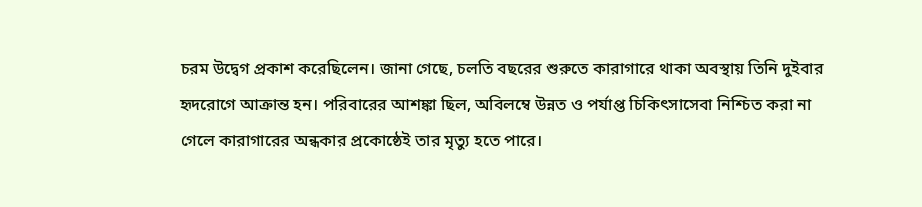চরম উদ্বেগ প্রকাশ করেছিলেন। জানা গেছে, চলতি বছরের শুরুতে কারাগারে থাকা অবস্থায় তিনি দুইবার হৃদরোগে আক্রান্ত হন। পরিবারের আশঙ্কা ছিল, অবিলম্বে উন্নত ও পর্যাপ্ত চিকিৎসাসেবা নিশ্চিত করা না গেলে কারাগারের অন্ধকার প্রকোষ্ঠেই তার মৃত্যু হতে পারে।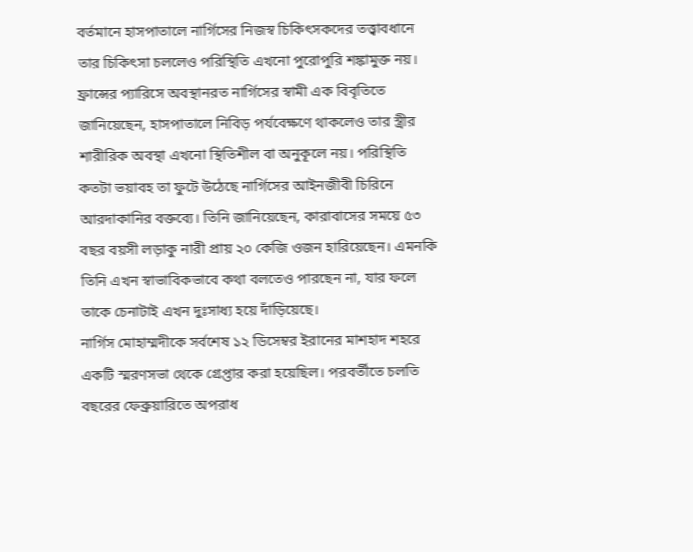বর্তমানে হাসপাতালে নার্গিসের নিজস্ব চিকিৎসকদের তত্ত্বাবধানে তার চিকিৎসা চললেও পরিস্থিতি এখনো পুরোপুরি শঙ্কামুক্ত নয়।
ফ্রান্সের প্যারিসে অবস্থানরত নার্গিসের স্বামী এক বিবৃতিতে জানিয়েছেন, হাসপাতালে নিবিড় পর্যবেক্ষণে থাকলেও তার স্ত্রীর শারীরিক অবস্থা এখনো স্থিতিশীল বা অনুকূলে নয়। পরিস্থিতি কতটা ভয়াবহ তা ফুটে উঠেছে নার্গিসের আইনজীবী চিরিনে আরদাকানির বক্তব্যে। তিনি জানিয়েছেন, কারাবাসের সময়ে ৫৩ বছর বয়সী লড়াকু নারী প্রায় ২০ কেজি ওজন হারিয়েছেন। এমনকি তিনি এখন স্বাভাবিকভাবে কথা বলতেও পারছেন না, যার ফলে তাকে চেনাটাই এখন দুঃসাধ্য হয়ে দাঁড়িয়েছে।
নার্গিস মোহাম্মদীকে সর্বশেষ ১২ ডিসেম্বর ইরানের মাশহাদ শহরে একটি স্মরণসভা থেকে গ্রেপ্তার করা হয়েছিল। পরবর্তীতে চলতি বছরের ফেব্রুয়ারিতে অপরাধ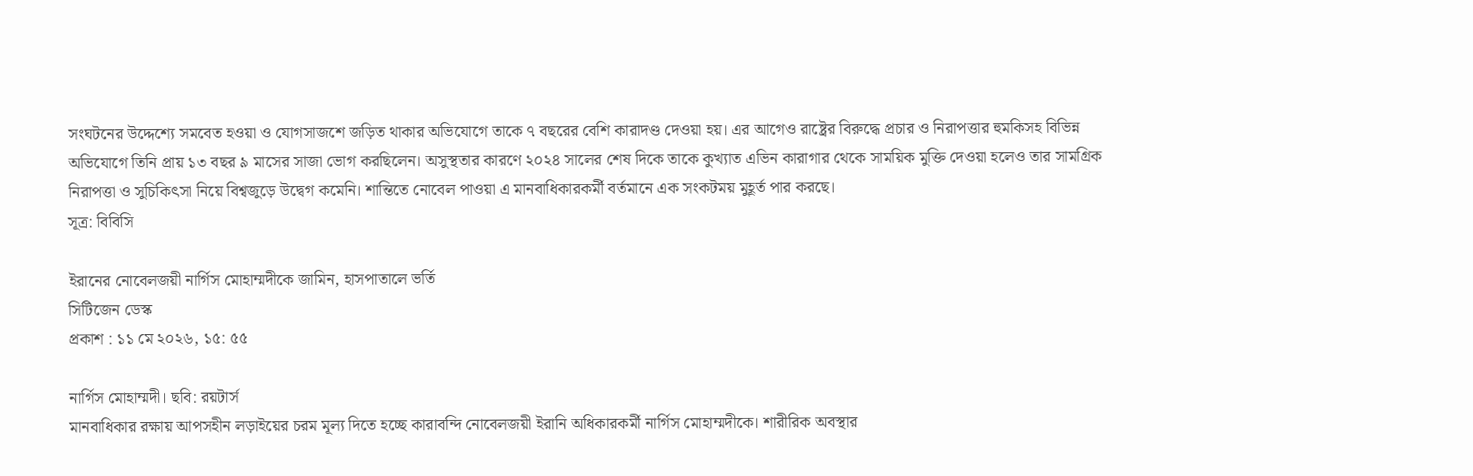সংঘটনের উদ্দেশ্যে সমবেত হওয়া ও যোগসাজশে জড়িত থাকার অভিযোগে তাকে ৭ বছরের বেশি কারাদণ্ড দেওয়া হয়। এর আগেও রাষ্ট্রের বিরুদ্ধে প্রচার ও নিরাপত্তার হুমকিসহ বিভিন্ন অভিযোগে তিনি প্রায় ১৩ বছর ৯ মাসের সাজা ভোগ করছিলেন। অসুস্থতার কারণে ২০২৪ সালের শেষ দিকে তাকে কুখ্যাত এভিন কারাগার থেকে সাময়িক মুক্তি দেওয়া হলেও তার সামগ্রিক নিরাপত্তা ও সুচিকিৎসা নিয়ে বিশ্বজুড়ে উদ্বেগ কমেনি। শান্তিতে নোবেল পাওয়া এ মানবাধিকারকর্মী বর্তমানে এক সংকটময় মুহূর্ত পার করছে।
সূত্র: বিবিসি

ইরানের নোবেলজয়ী নার্গিস মোহাম্মদীকে জামিন, হাসপাতালে ভর্তি
সিটিজেন ডেস্ক
প্রকাশ : ১১ মে ২০২৬, ১৫: ৫৫

নার্গিস মোহাম্মদী। ছবি: রয়টার্স
মানবাধিকার রক্ষায় আপসহীন লড়াইয়ের চরম মূল্য দিতে হচ্ছে কারাবন্দি নোবেলজয়ী ইরানি অধিকারকর্মী নার্গিস মোহাম্মদীকে। শারীরিক অবস্থার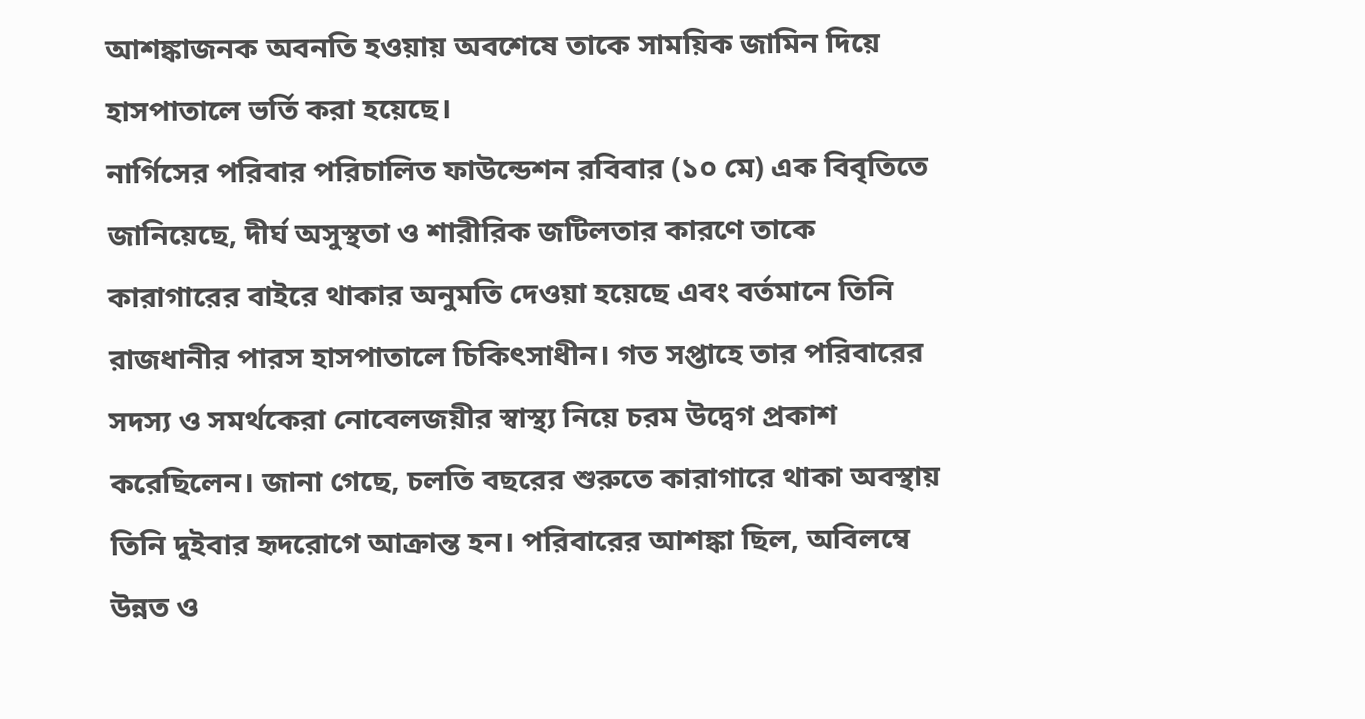আশঙ্কাজনক অবনতি হওয়ায় অবশেষে তাকে সাময়িক জামিন দিয়ে হাসপাতালে ভর্তি করা হয়েছে।
নার্গিসের পরিবার পরিচালিত ফাউন্ডেশন রবিবার (১০ মে) এক বিবৃতিতে জানিয়েছে, দীর্ঘ অসুস্থতা ও শারীরিক জটিলতার কারণে তাকে কারাগারের বাইরে থাকার অনুমতি দেওয়া হয়েছে এবং বর্তমানে তিনি রাজধানীর পারস হাসপাতালে চিকিৎসাধীন। গত সপ্তাহে তার পরিবারের সদস্য ও সমর্থকেরা নোবেলজয়ীর স্বাস্থ্য নিয়ে চরম উদ্বেগ প্রকাশ করেছিলেন। জানা গেছে, চলতি বছরের শুরুতে কারাগারে থাকা অবস্থায় তিনি দুইবার হৃদরোগে আক্রান্ত হন। পরিবারের আশঙ্কা ছিল, অবিলম্বে উন্নত ও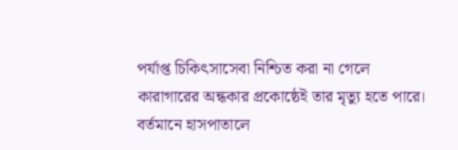পর্যাপ্ত চিকিৎসাসেবা নিশ্চিত করা না গেলে কারাগারের অন্ধকার প্রকোষ্ঠেই তার মৃত্যু হতে পারে। বর্তমানে হাসপাতালে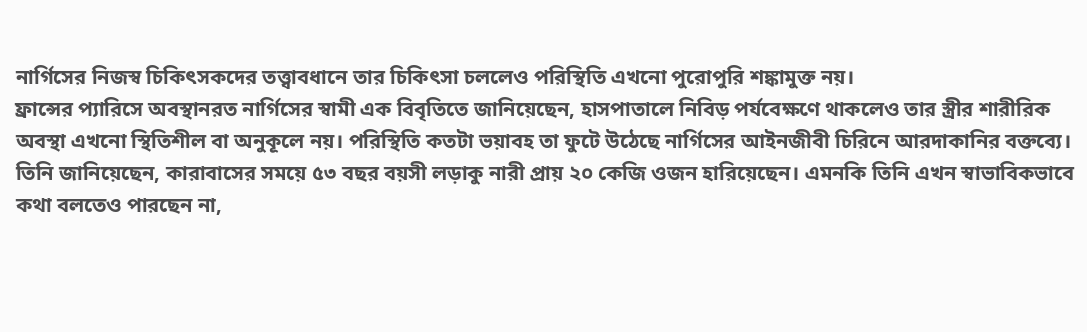নার্গিসের নিজস্ব চিকিৎসকদের তত্ত্বাবধানে তার চিকিৎসা চললেও পরিস্থিতি এখনো পুরোপুরি শঙ্কামুক্ত নয়।
ফ্রান্সের প্যারিসে অবস্থানরত নার্গিসের স্বামী এক বিবৃতিতে জানিয়েছেন, হাসপাতালে নিবিড় পর্যবেক্ষণে থাকলেও তার স্ত্রীর শারীরিক অবস্থা এখনো স্থিতিশীল বা অনুকূলে নয়। পরিস্থিতি কতটা ভয়াবহ তা ফুটে উঠেছে নার্গিসের আইনজীবী চিরিনে আরদাকানির বক্তব্যে। তিনি জানিয়েছেন, কারাবাসের সময়ে ৫৩ বছর বয়সী লড়াকু নারী প্রায় ২০ কেজি ওজন হারিয়েছেন। এমনকি তিনি এখন স্বাভাবিকভাবে কথা বলতেও পারছেন না,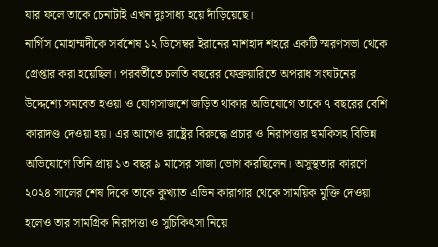যার ফলে তাকে চেনাটাই এখন দুঃসাধ্য হয়ে দাঁড়িয়েছে।
নার্গিস মোহাম্মদীকে সর্বশেষ ১২ ডিসেম্বর ইরানের মাশহাদ শহরে একটি স্মরণসভা থেকে গ্রেপ্তার করা হয়েছিল। পরবর্তীতে চলতি বছরের ফেব্রুয়ারিতে অপরাধ সংঘটনের উদ্দেশ্যে সমবেত হওয়া ও যোগসাজশে জড়িত থাকার অভিযোগে তাকে ৭ বছরের বেশি কারাদণ্ড দেওয়া হয়। এর আগেও রাষ্ট্রের বিরুদ্ধে প্রচার ও নিরাপত্তার হুমকিসহ বিভিন্ন অভিযোগে তিনি প্রায় ১৩ বছর ৯ মাসের সাজা ভোগ করছিলেন। অসুস্থতার কারণে ২০২৪ সালের শেষ দিকে তাকে কুখ্যাত এভিন কারাগার থেকে সাময়িক মুক্তি দেওয়া হলেও তার সামগ্রিক নিরাপত্তা ও সুচিকিৎসা নিয়ে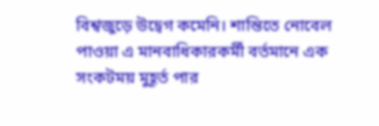বিশ্বজুড়ে উদ্বেগ কমেনি। শান্তিতে নোবেল পাওয়া এ মানবাধিকারকর্মী বর্তমানে এক সংকটময় মুহূর্ত পার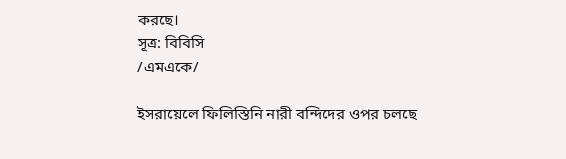করছে।
সূত্র: বিবিসি
/এমএকে/

ইসরায়েলে ফিলিস্তিনি নারী বন্দিদের ওপর চলছে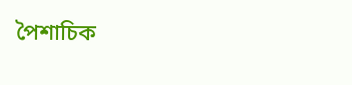পৈশাচিক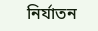নির্যাতন